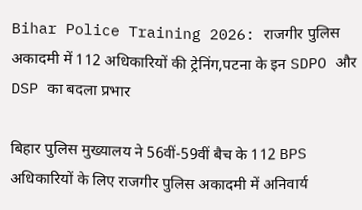Bihar Police Training 2026: राजगीर पुलिस अकादमी में 112 अधिकारियों की ट्रेनिंग,पटना के इन SDPO और DSP का बदला प्रभार

बिहार पुलिस मुख्यालय ने 56वीं-59वीं बैच के 112 BPS अधिकारियों के लिए राजगीर पुलिस अकादमी में अनिवार्य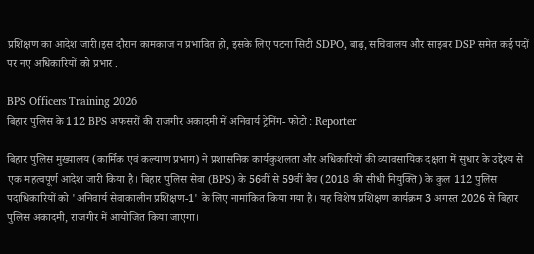प्रशिक्षण का आदेश जारी।इस दौरान कामकाज न प्रभावित हो, इसके लिए पटना सिटी SDPO, बाढ़, सचिवालय और साइबर DSP समेत कई पदों पर नए अधिकारियों को प्रभार .

BPS Officers Training 2026
बिहार पुलिस के 112 BPS अफसरों की राजगीर अकादमी में अनिवार्य ट्रेनिंग- फोटो : Reporter

बिहार पुलिस मुख्यालय (कार्मिक एवं कल्याण प्रभाग) ने प्रशासनिक कार्यकुशलता और अधिकारियों की व्यावसायिक दक्षता में सुधार के उद्देश्य से एक महत्वपूर्ण आदेश जारी किया है। बिहार पुलिस सेवा (BPS) के 56वीं से 59वीं बैच (2018 की सीधी नियुक्ति) के कुल 112 पुलिस पदाधिकारियों को 'अनिवार्य सेवाकालीन प्रशिक्षण-1' के लिए नामांकित किया गया है। यह विशेष प्रशिक्षण कार्यक्रम 3 अगस्त 2026 से बिहार पुलिस अकादमी, राजगीर में आयोजित किया जाएगा।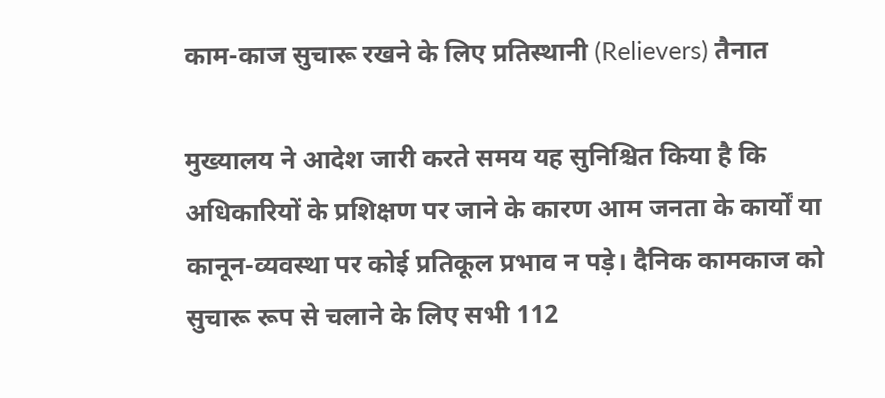काम-काज सुचारू रखने के लिए प्रतिस्थानी (Relievers) तैनात

मुख्यालय ने आदेश जारी करते समय यह सुनिश्चित किया है कि अधिकारियों के प्रशिक्षण पर जाने के कारण आम जनता के कार्यों या कानून-व्यवस्था पर कोई प्रतिकूल प्रभाव न पड़े। दैनिक कामकाज को सुचारू रूप से चलाने के लिए सभी 112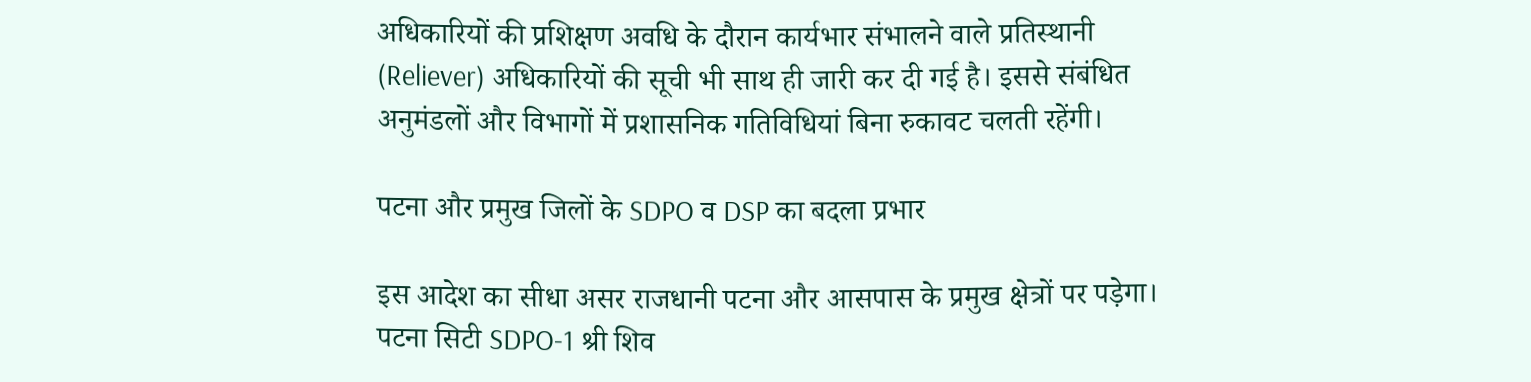अधिकारियों की प्रशिक्षण अवधि के दौरान कार्यभार संभालने वाले प्रतिस्थानी (Reliever) अधिकारियों की सूची भी साथ ही जारी कर दी गई है। इससे संबंधित अनुमंडलों और विभागों में प्रशासनिक गतिविधियां बिना रुकावट चलती रहेंगी।

पटना और प्रमुख जिलों के SDPO व DSP का बदला प्रभार

इस आदेश का सीधा असर राजधानी पटना और आसपास के प्रमुख क्षेत्रों पर पड़ेगा। पटना सिटी SDPO-1 श्री शिव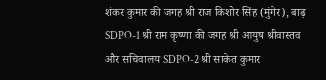शंकर कुमार की जगह श्री राज किशोर सिंह (मुंगेर), बाढ़ SDPO-1 श्री राम कृष्णा की जगह श्री आयुष श्रीवास्तव और सचिवालय SDPO-2 श्री साकेत कुमार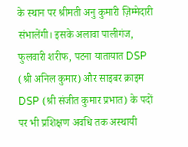के स्थान पर श्रीमती अनु कुमारी ज़िम्मेदारी संभालेंगी। इसके अलावा पालीगंज, फुलवारी शरीफ, पटना यातायात DSP (श्री अनिल कुमार) और साइबर क्राइम DSP (श्री संजीत कुमार प्रभात) के पदों पर भी प्रशिक्षण अवधि तक अस्थायी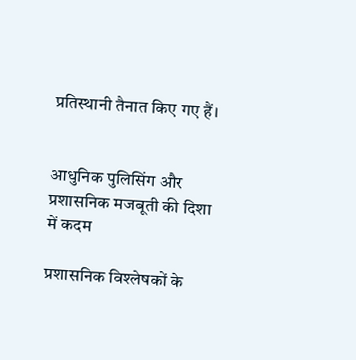प्रतिस्थानी तैनात किए गए हैं।


आधुनिक पुलिसिंग और प्रशासनिक मजबूती की दिशा में कदम

प्रशासनिक विश्लेषकों के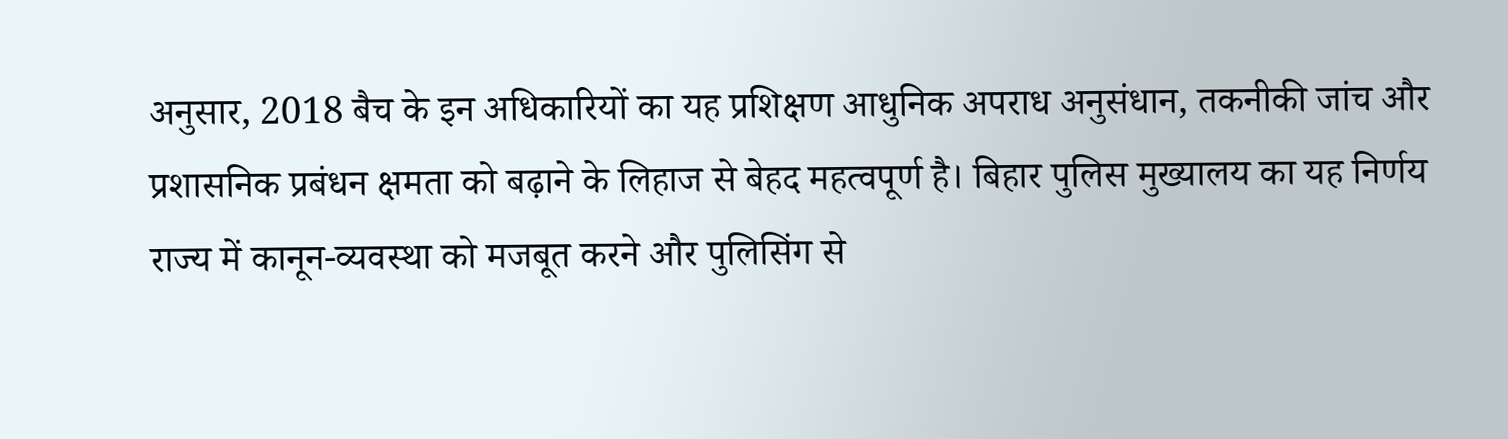अनुसार, 2018 बैच के इन अधिकारियों का यह प्रशिक्षण आधुनिक अपराध अनुसंधान, तकनीकी जांच और प्रशासनिक प्रबंधन क्षमता को बढ़ाने के लिहाज से बेहद महत्वपूर्ण है। बिहार पुलिस मुख्यालय का यह निर्णय राज्य में कानून-व्यवस्था को मजबूत करने और पुलिसिंग से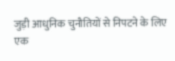जुड़ी आधुनिक चुनौतियों से निपटने के लिए एक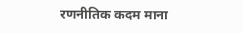रणनीतिक कदम माना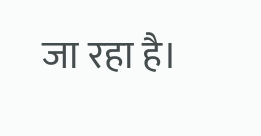जा रहा है।